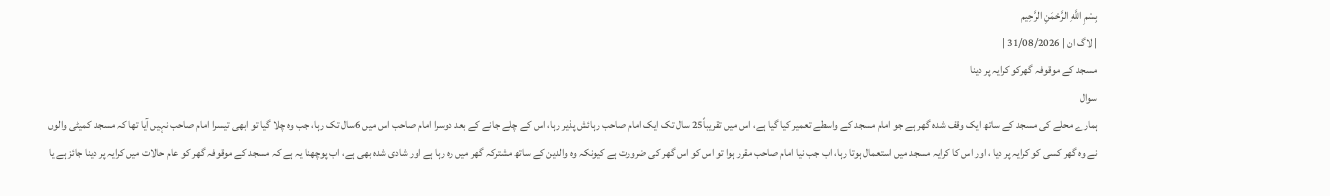بِسْمِ اللَّهِ الرَّحْمَنِ الرَّحِيم
| لاگ ان | 31/08/2026 |
مسجد كے موقوفہ گھرکو کرایہ پر دینا
سوال
ہمارے محلے کی مسجد کے ساتھ ایک وقف شدہ گھر ہے جو امام مسجد کے واسطے تعمیر کیا گیا ہے، اس میں تقریباً25 سال تک ایک امام صاحب رہائش پذیر رہا، اس کے چلے جانے کے بعد دوسرا امام صاحب اس میں 6سال تک رہا، جب وہ چلا گیا تو ابھی تیسرا امام صاحب نہیں آیا تھا کہ مسجد کمیٹی والوں نے وہ گھر کسی کو کرایہ پر دیا ، اور اس کا کرایہ مسجد میں استعمال ہوتا رہا، اب جب نیا امام صاحب مقرر ہوا تو اس کو اس گھر کی ضرورت ہے کیونکہ وہ والدین کے ساتھ مشترکہ گھر میں رہ رہا ہے اور شادی شدہ بھی ہے، اب پوچھنا یہ ہے کہ مسجد کے موقوفہ گھر کو عام حالات میں کرایہ پر دینا جائز ہے یا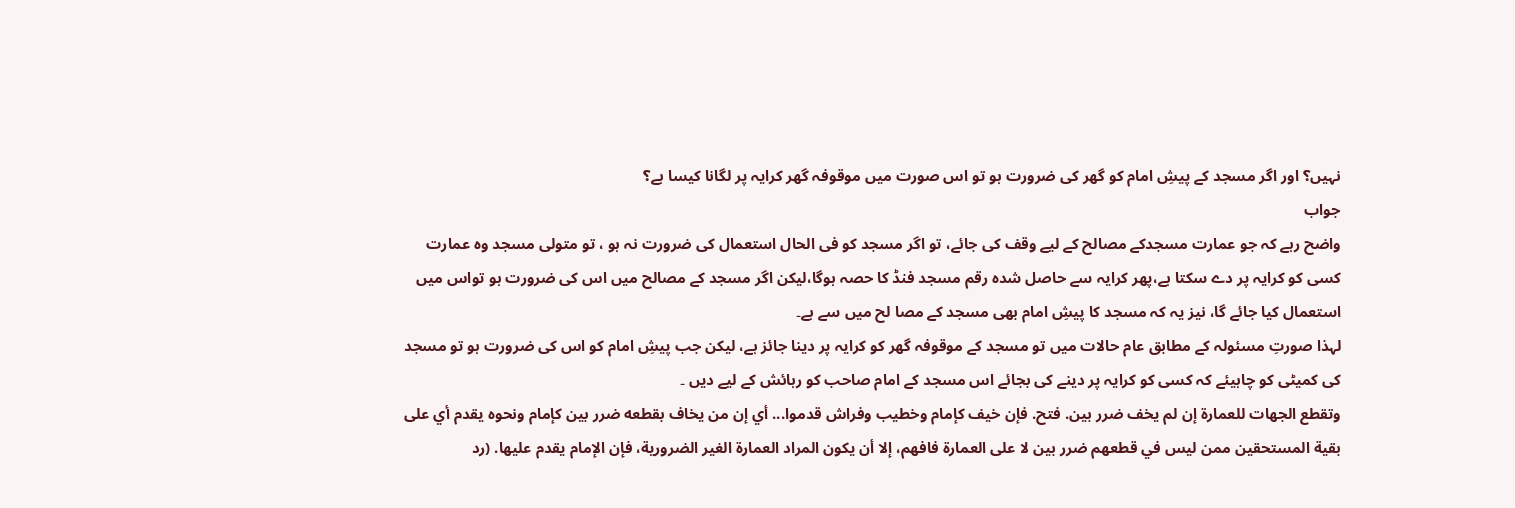نہیں؟ اور اگر مسجد کے پیشِ امام کو گھر کی ضرورت ہو تو اس صورت میں موقوفہ گھر کرایہ پر لگانا کیسا ہے؟
جواب
واضح رہے کہ جو عمارت مسجدکے مصالح کے لیے وقف کی جائے، تو اگر مسجد کو فی الحال استعمال کی ضرورت نہ ہو ، تو متولی مسجد وہ عمارت کسی کو کرایہ پر دے سکتا ہے،پھر کرایہ سے حاصل شدہ رقم مسجد فنڈ کا حصہ ہوگا،لیکن اگر مسجد کے مصالح میں اس کی ضرورت ہو تواس میں استعمال کیا جائے گا، نیز یہ کہ مسجد کا پیشِ امام بھی مسجد کے مصا لح میں سے ہے۔
لہذا صورتِ مسئولہ کے مطابق عام حالات میں تو مسجد کے موقوفہ گھر کو کرایہ پر دینا جائز ہے، لیکن جب پیشِ امام کو اس کی ضرورت ہو تو مسجد کی کمیٹی کو چاہیئے کہ کسی کو کرایہ پر دینے کی بجائے اس مسجد کے امام صاحب کو رہائش کے لیے دیں ۔
وتقطع الجهات للعمارة إن لم يخف ضرر بين. فتح. فإن خيف كإمام وخطيب وفراش قدموا... أي إن من يخاف بقطعه ضرر بين كإمام ونحوه يقدم أي على بقية المستحقين ممن ليس في قطعهم ضرر بين لا على العمارة فافهم، إلا أن يكون المراد العمارة الغير الضرورية، فإن الإمام يقدم عليها. (رد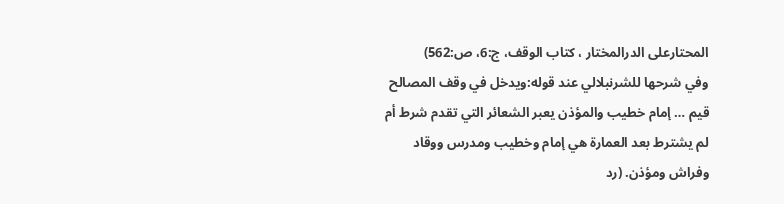المحتارعلی الدرالمختار ، كتاب الوقف، ج:6، ص:562)
وفي شرحها للشرنبلالي عند قوله:ويدخل في وقف المصالح قيم … إمام خطيب والمؤذن يعبر الشعائر التي تقدم شرط أم لم يشترط بعد العمارة هي إمام وخطيب ومدرس ووقاد وفراش ومؤذن. (رد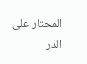المحتار علی الدر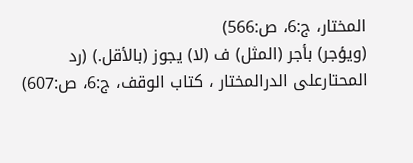المختار، ج:6، ص:566)
(ويؤجر) بأجر (المثل) ف (لا) يجوز (بالأقل.) (رد المحتارعلی الدرالمختار ، كتاب الوقف، ج:6، ص:607)